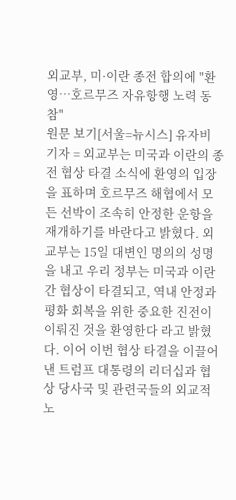외교부, 미·이란 종전 합의에 "환영…호르무즈 자유항행 노력 동참"
원문 보기[서울=뉴시스] 유자비 기자 = 외교부는 미국과 이란의 종전 협상 타결 소식에 환영의 입장을 표하며 호르무즈 해협에서 모든 선박이 조속히 안정한 운항을 재개하기를 바란다고 밝혔다. 외교부는 15일 대변인 명의의 성명을 내고 우리 정부는 미국과 이란 간 협상이 타결되고, 역내 안정과 평화 회복을 위한 중요한 진전이 이뤄진 것을 환영한다 라고 밝혔다. 이어 이번 협상 타결을 이끌어낸 트럼프 대통령의 리더십과 협상 당사국 및 관련국들의 외교적 노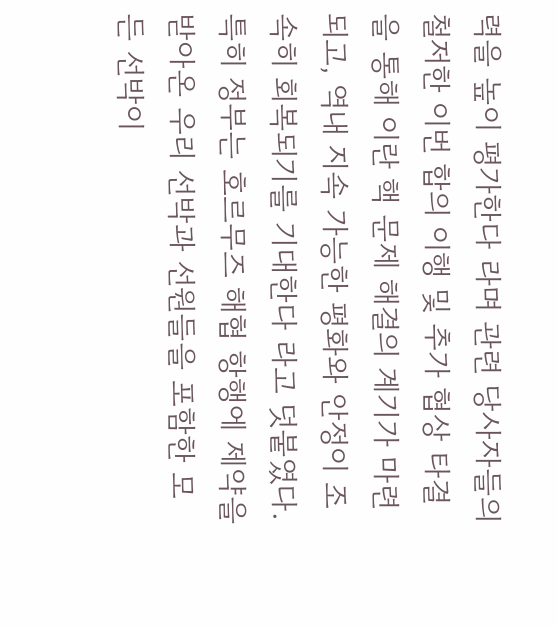력을 높이 평가한다 라며 관련 당사자들의 철저한 이번 합의 이행 및 추가 협상 타결을 통해 이란 핵 문제 해결의 계기가 마련되고, 역내 지속 가능한 평화와 안정이 조속히 회복되기를 기대한다 라고 덧붙였다. 특히 정부는 호르무즈 해협 항행에 제약을 받아온 우리 선박과 선원들을 포함한 모든 선박이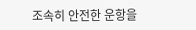조속히 안전한 운항을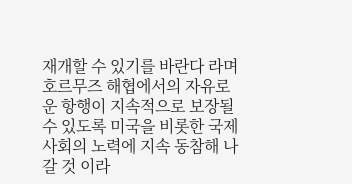재개할 수 있기를 바란다 라며 호르무즈 해협에서의 자유로운 항행이 지속적으로 보장될 수 있도록 미국을 비롯한 국제사회의 노력에 지속 동참해 나갈 것 이라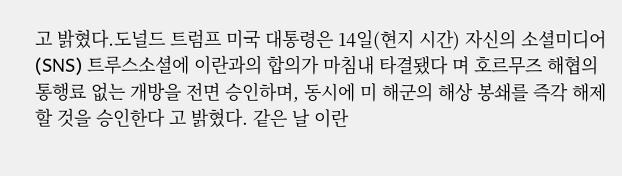고 밝혔다.도널드 트럼프 미국 대통령은 14일(현지 시간) 자신의 소셜미디어(SNS) 트루스소셜에 이란과의 합의가 마침내 타결됐다 며 호르무즈 해협의 통행료 없는 개방을 전면 승인하며, 동시에 미 해군의 해상 봉쇄를 즉각 해제할 것을 승인한다 고 밝혔다. 같은 날 이란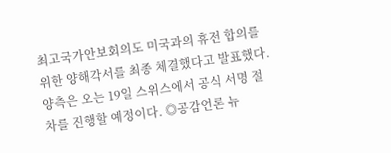최고국가안보회의도 미국과의 휴전 합의를 위한 양해각서를 최종 체결했다고 발표했다. 양측은 오는 19일 스위스에서 공식 서명 절차를 진행할 예정이다. ◎공감언론 뉴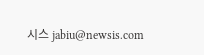시스 jabiu@newsis.com